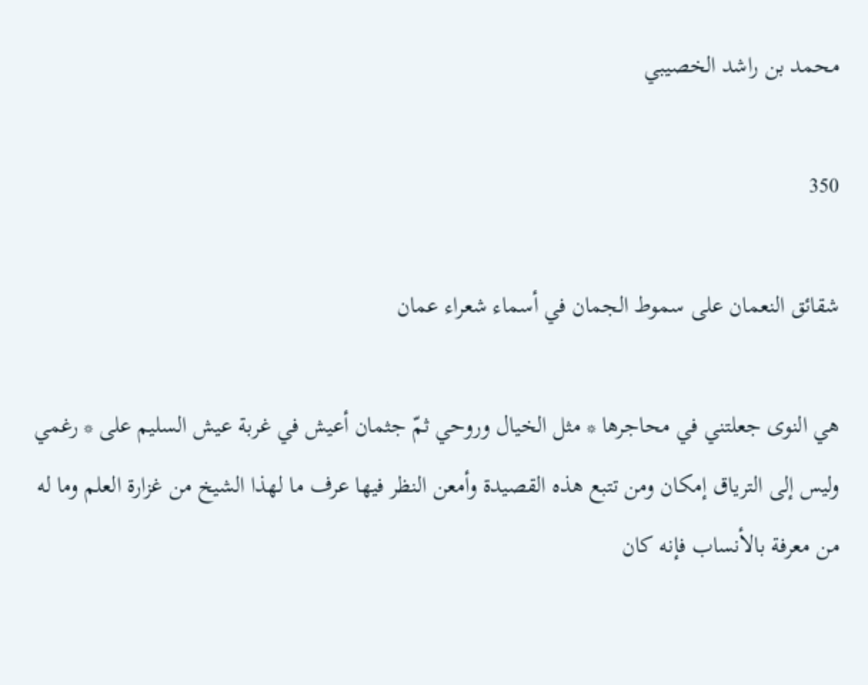محمد بن راشد الخصيبي

350

شقائق النعمان على سموط الجمان في أسماء شعراء عمان

هي النوى جعلتني في محاجرها * مثل الخيال وروحي ثمّ جثمان أعيش في غربة عيش السليم على * رغمي وليس إلى الترياق إمكان ومن تتبع هذه القصيدة وأمعن النظر فيها عرف ما لهذا الشيخ من غزارة العلم وما له من معرفة بالأنساب فإنه كان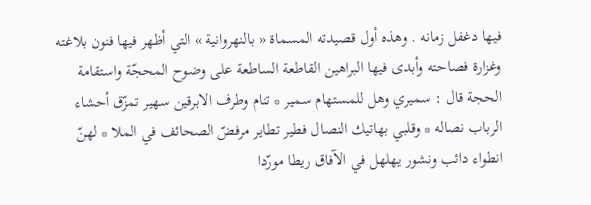فيها دغفل زمانه . وهذه أول قصيدته المسماة « بالنهروانية » التي أظهر فيها فنون بلاغته وغزارة فصاحته وأبدى فيها البراهين القاطعة الساطعة على وضوح المحجّة واستقامة الحجة قال : سميري وهل للمستهام سمير * تنام وطرف الابرقين سهير تمزّق أحشاء الرباب نصاله * وقلبي بهاتيك النصال فطير تطاير مرفضّ الصحائف في الملا * لهنّ انطواء دائب ونشور يهلهل في الآفاق ريطا مورّدا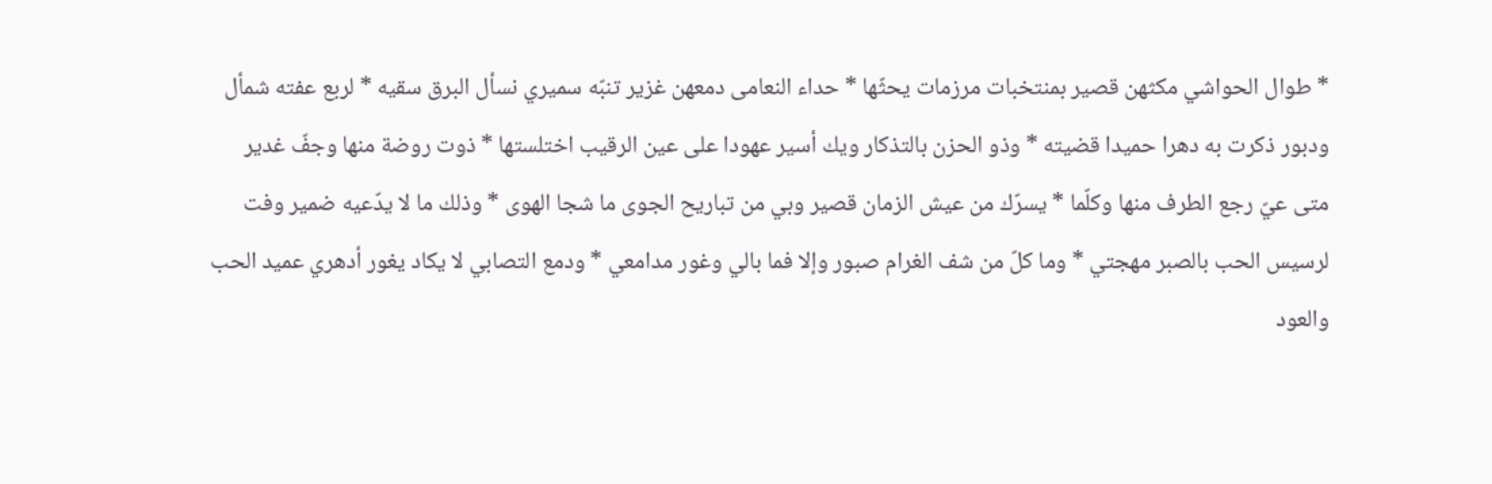* طوال الحواشي مكثهن قصير بمنتخبات مرزمات يحثّها * حداء النعامى دمعهن غزير تنبّه سميري نسأل البرق سقيه * لربع عفته شمأل ودبور ذكرت به دهرا حميدا قضيته * وذو الحزن بالتذكار ويك أسير عهودا على عين الرقيب اختلستها * ذوت روضة منها وجفّ غدير متى عيّ رجع الطرف منها وكلّما * يسرّك من عيش الزمان قصير وبي من تباريح الجوى ما شجا الهوى * وذلك ما لا يدّعيه ضمير وفت لرسيس الحب بالصبر مهجتي * وما كلّ من شف الغرام صبور وإلا فما بالي وغور مدامعي * ودمع التصابي لا يكاد يغور أدهري عميد الحب والعود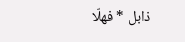ذابل * فهلّا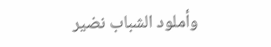وأملود الشباب نضير